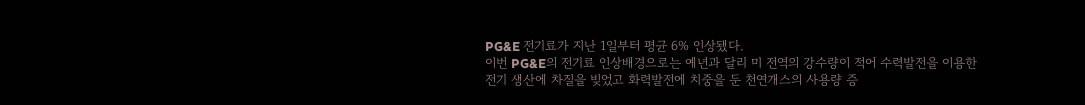PG&E 전기료가 지난 1일부터 평균 6% 인상됐다.
이번 PG&E의 전기료 인상배경으로는 예년과 달리 미 전역의 강수량이 적어 수력발전을 이용한 전기 생산에 차질을 빚었고 화력발전에 치중을 둔 천연개스의 사용량 증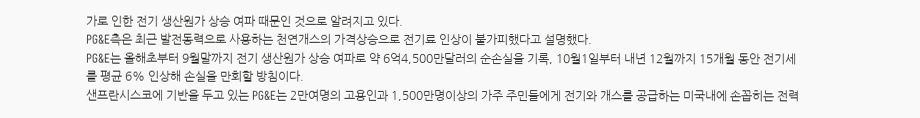가로 인한 전기 생산원가 상승 여파 때문인 것으로 알려지고 있다.
PG&E측은 최근 발전동력으로 사용하는 천연개스의 가격상승으로 전기료 인상이 불가피했다고 설명했다.
PG&E는 올해초부터 9월말까지 전기 생산원가 상승 여파로 약 6억4,500만달러의 순손실을 기록, 10월1일부터 내년 12월까지 15개월 동안 전기세를 평균 6% 인상해 손실을 만회할 방침이다.
샌프란시스코에 기반을 두고 있는 PG&E는 2만여명의 고용인과 1,500만명이상의 가주 주민들에게 전기와 개스를 공급하는 미국내에 손꼽히는 전력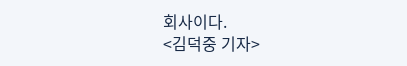회사이다.
<김덕중 기자>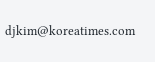djkim@koreatimes.com